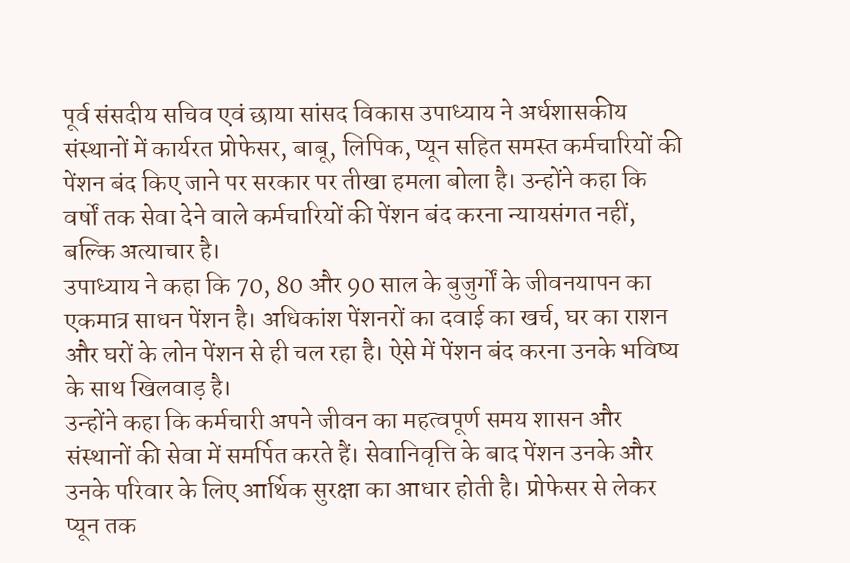पूर्व संसदीय सचिव एवं छाया सांसद विकास उपाध्याय ने अर्धशासकीय संस्थानों में कार्यरत प्रोफेसर, बाबू, लिपिक, प्यून सहित समस्त कर्मचारियों की पेंशन बंद किए जाने पर सरकार पर तीखा हमला बोला है। उन्होंने कहा कि वर्षों तक सेवा देने वाले कर्मचारियों की पेंशन बंद करना न्यायसंगत नहीं, बल्कि अत्याचार है।
उपाध्याय ने कहा कि 70, 80 और 90 साल के बुजुर्गों के जीवनयापन का एकमात्र साधन पेंशन है। अधिकांश पेंशनरों का दवाई का खर्च, घर का राशन और घरों के लोन पेंशन से ही चल रहा है। ऐसे में पेंशन बंद करना उनके भविष्य के साथ खिलवाड़ है।
उन्होंने कहा कि कर्मचारी अपने जीवन का महत्वपूर्ण समय शासन और संस्थानों की सेवा में समर्पित करते हैं। सेवानिवृत्ति के बाद पेंशन उनके और उनके परिवार के लिए आर्थिक सुरक्षा का आधार होती है। प्रोफेसर से लेकर प्यून तक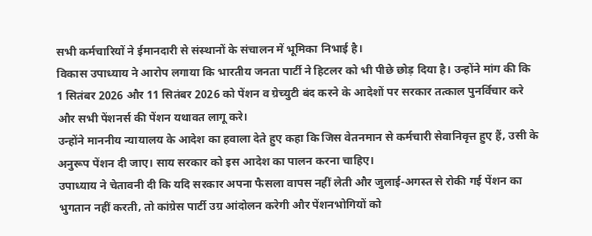सभी कर्मचारियों ने ईमानदारी से संस्थानों के संचालन में भूमिका निभाई है।
विकास उपाध्याय ने आरोप लगाया कि भारतीय जनता पार्टी ने हिटलर को भी पीछे छोड़ दिया है। उन्होंने मांग की कि 1 सितंबर 2026 और 11 सितंबर 2026 को पेंशन व ग्रेच्युटी बंद करने के आदेशों पर सरकार तत्काल पुनर्विचार करे और सभी पेंशनर्स की पेंशन यथावत लागू करे।
उन्होंने माननीय न्यायालय के आदेश का हवाला देते हुए कहा कि जिस वेतनमान से कर्मचारी सेवानिवृत्त हुए हैं, उसी के अनुरूप पेंशन दी जाए। साय सरकार को इस आदेश का पालन करना चाहिए।
उपाध्याय ने चेतावनी दी कि यदि सरकार अपना फैसला वापस नहीं लेती और जुलाई-अगस्त से रोकी गई पेंशन का भुगतान नहीं करती, तो कांग्रेस पार्टी उग्र आंदोलन करेगी और पेंशनभोगियों को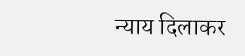न्याय दिलाकर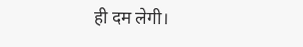ही दम लेगी।